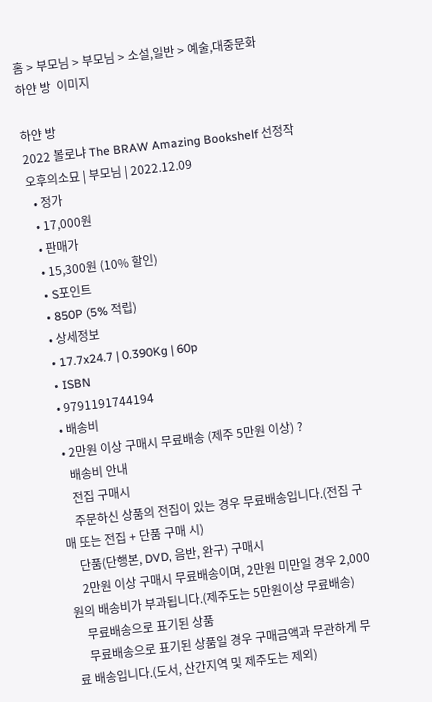홈 > 부모님 > 부모님 > 소설,일반 > 예술,대중문화
하얀 방  이미지

하얀 방
2022 볼로냐 The BRAW Amazing Bookshelf 선정작
오후의소묘 | 부모님 | 2022.12.09
  • 정가
  • 17,000원
  • 판매가
  • 15,300원 (10% 할인)
  • S포인트
  • 850P (5% 적립)
  • 상세정보
  • 17.7x24.7 | 0.390Kg | 60p
  • ISBN
  • 9791191744194
  • 배송비
  • 2만원 이상 구매시 무료배송 (제주 5만원 이상) ?
    배송비 안내
    전집 구매시
    주문하신 상품의 전집이 있는 경우 무료배송입니다.(전집 구매 또는 전집 + 단품 구매 시)
    단품(단행본, DVD, 음반, 완구) 구매시
    2만원 이상 구매시 무료배송이며, 2만원 미만일 경우 2,000원의 배송비가 부과됩니다.(제주도는 5만원이상 무료배송)
    무료배송으로 표기된 상품
    무료배송으로 표기된 상품일 경우 구매금액과 무관하게 무료 배송입니다.(도서, 산간지역 및 제주도는 제외)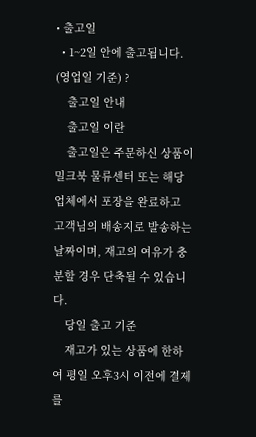• 출고일
  • 1~2일 안에 출고됩니다. (영업일 기준) ?
    출고일 안내
    출고일 이란
    출고일은 주문하신 상품이 밀크북 물류센터 또는 해당업체에서 포장을 완료하고 고객님의 배송지로 발송하는 날짜이며, 재고의 여유가 충분할 경우 단축될 수 있습니다.
    당일 출고 기준
    재고가 있는 상품에 한하여 평일 오후3시 이전에 결제를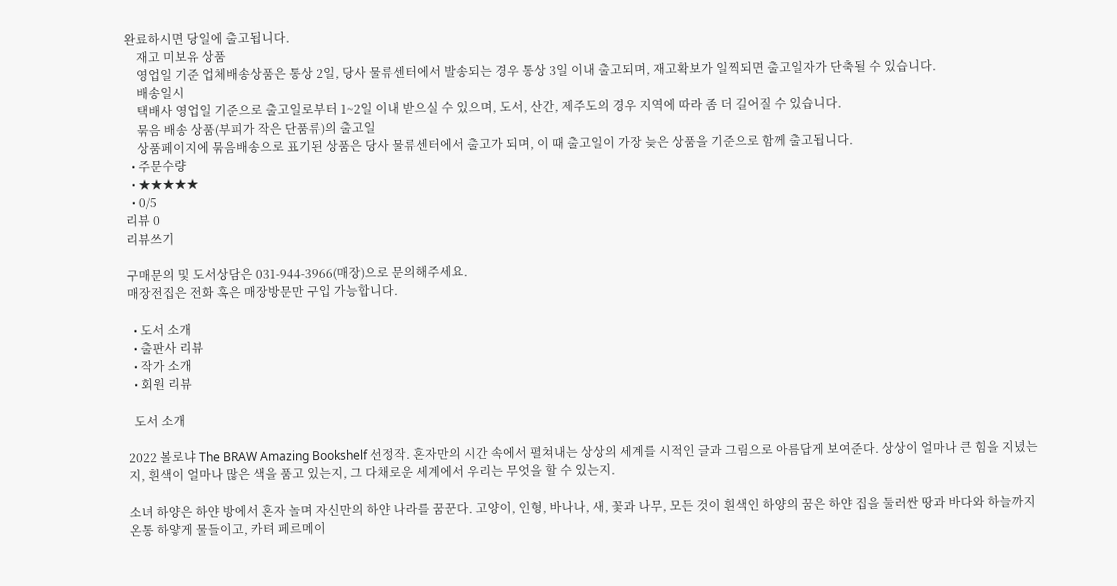완료하시면 당일에 출고됩니다.
    재고 미보유 상품
    영업일 기준 업체배송상품은 통상 2일, 당사 물류센터에서 발송되는 경우 통상 3일 이내 출고되며, 재고확보가 일찍되면 출고일자가 단축될 수 있습니다.
    배송일시
    택배사 영업일 기준으로 출고일로부터 1~2일 이내 받으실 수 있으며, 도서, 산간, 제주도의 경우 지역에 따라 좀 더 길어질 수 있습니다.
    묶음 배송 상품(부피가 작은 단품류)의 출고일
    상품페이지에 묶음배송으로 표기된 상품은 당사 물류센터에서 출고가 되며, 이 때 출고일이 가장 늦은 상품을 기준으로 함께 출고됩니다.
  • 주문수량
  • ★★★★★
  • 0/5
리뷰 0
리뷰쓰기

구매문의 및 도서상담은 031-944-3966(매장)으로 문의해주세요.
매장전집은 전화 혹은 매장방문만 구입 가능합니다.

  • 도서 소개
  • 출판사 리뷰
  • 작가 소개
  • 회원 리뷰

  도서 소개

2022 볼로냐 The BRAW Amazing Bookshelf 선정작. 혼자만의 시간 속에서 펼쳐내는 상상의 세계를 시적인 글과 그림으로 아름답게 보여준다. 상상이 얼마나 큰 힘을 지녔는지, 흰색이 얼마나 많은 색을 품고 있는지, 그 다채로운 세계에서 우리는 무엇을 할 수 있는지.

소녀 하양은 하얀 방에서 혼자 놀며 자신만의 하얀 나라를 꿈꾼다. 고양이, 인형, 바나나, 새, 꽃과 나무, 모든 것이 흰색인 하양의 꿈은 하얀 집을 둘러싼 땅과 바다와 하늘까지 온통 하얗게 물들이고, 카텨 페르메이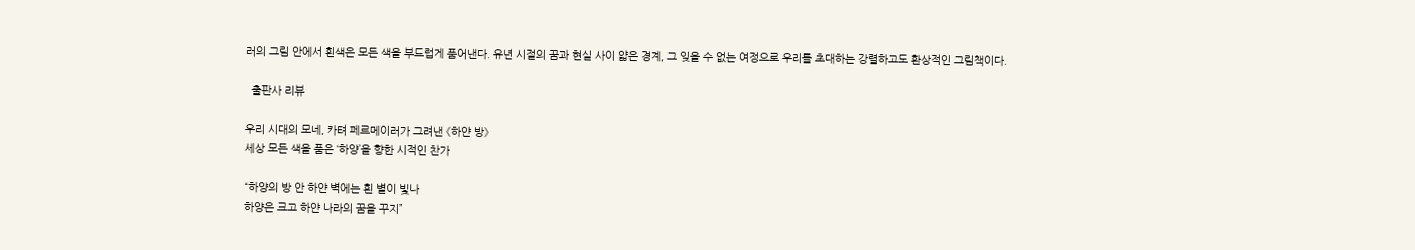러의 그림 안에서 흰색은 모든 색을 부드럽게 품어낸다. 유년 시절의 꿈과 현실 사이 얇은 경계, 그 잊을 수 없는 여정으로 우리를 초대하는 강렬하고도 환상적인 그림책이다.

  출판사 리뷰

우리 시대의 모네, 카텨 페르메이러가 그려낸 《하얀 방》
세상 모든 색을 품은 ‘하양’을 향한 시적인 찬가

“하양의 방 안 하얀 벽에는 흰 별이 빛나
하양은 크고 하얀 나라의 꿈을 꾸지”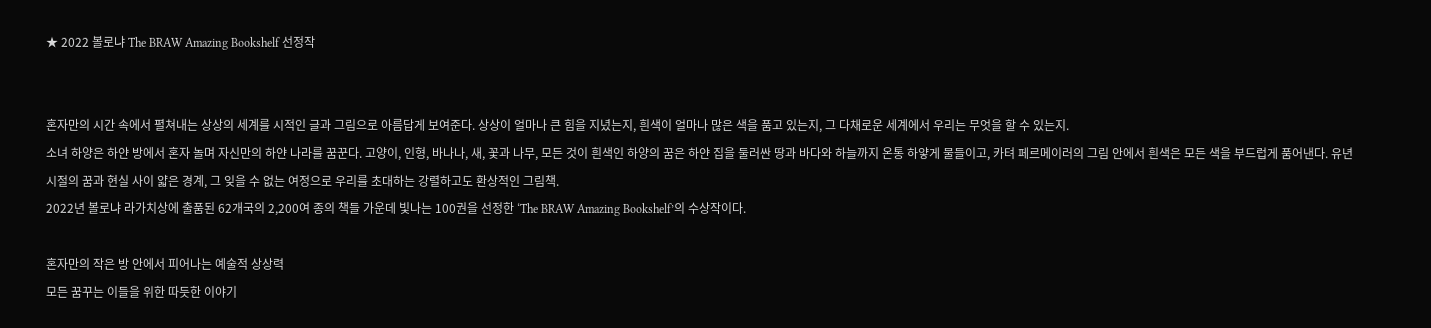★ 2022 볼로냐 The BRAW Amazing Bookshelf 선정작


혼자만의 시간 속에서 펼쳐내는 상상의 세계를 시적인 글과 그림으로 아름답게 보여준다. 상상이 얼마나 큰 힘을 지녔는지, 흰색이 얼마나 많은 색을 품고 있는지, 그 다채로운 세계에서 우리는 무엇을 할 수 있는지.
소녀 하양은 하얀 방에서 혼자 놀며 자신만의 하얀 나라를 꿈꾼다. 고양이, 인형, 바나나, 새, 꽃과 나무, 모든 것이 흰색인 하양의 꿈은 하얀 집을 둘러싼 땅과 바다와 하늘까지 온통 하얗게 물들이고, 카텨 페르메이러의 그림 안에서 흰색은 모든 색을 부드럽게 품어낸다. 유년 시절의 꿈과 현실 사이 얇은 경계, 그 잊을 수 없는 여정으로 우리를 초대하는 강렬하고도 환상적인 그림책.
2022년 볼로냐 라가치상에 출품된 62개국의 2,200여 종의 책들 가운데 빛나는 100권을 선정한 ‘The BRAW Amazing Bookshelf’의 수상작이다.

혼자만의 작은 방 안에서 피어나는 예술적 상상력
모든 꿈꾸는 이들을 위한 따듯한 이야기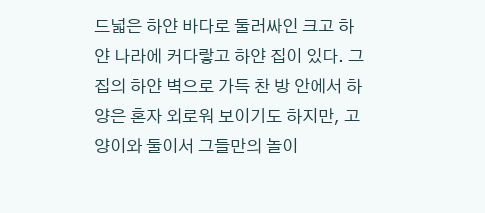드넓은 하얀 바다로 둘러싸인 크고 하얀 나라에 커다랗고 하얀 집이 있다. 그 집의 하얀 벽으로 가득 찬 방 안에서 하양은 혼자 외로워 보이기도 하지만, 고양이와 둘이서 그들만의 놀이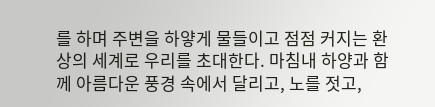를 하며 주변을 하얗게 물들이고 점점 커지는 환상의 세계로 우리를 초대한다. 마침내 하양과 함께 아름다운 풍경 속에서 달리고, 노를 젓고,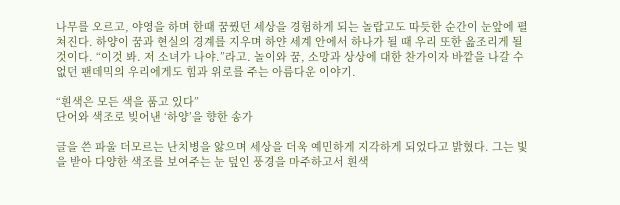나무를 오르고, 야영을 하며 한때 꿈꿨던 세상을 경험하게 되는 놀랍고도 따듯한 순간이 눈앞에 펼쳐진다. 하양이 꿈과 현실의 경계를 지우며 하얀 세계 안에서 하나가 될 때 우리 또한 읊조리게 될 것이다. “이것 봐. 저 소녀가 나야.”라고. 놀이와 꿈, 소망과 상상에 대한 찬가이자 바깥을 나갈 수 없던 팬데믹의 우리에게도 힘과 위로를 주는 아름다운 이야기.

“흰색은 모든 색을 품고 있다”
단어와 색조로 빚어낸 ‘하양’을 향한 송가

글을 쓴 파울 더모르는 난치병을 앓으며 세상을 더욱 예민하게 지각하게 되었다고 밝혔다. 그는 빛을 받아 다양한 색조를 보여주는 눈 덮인 풍경을 마주하고서 흰색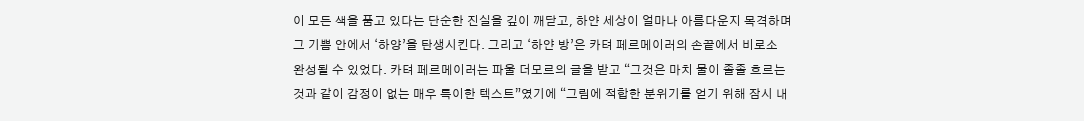이 모든 색을 품고 있다는 단순한 진실을 깊이 깨닫고, 하얀 세상이 얼마나 아름다운지 목격하며 그 기쁨 안에서 ‘하양’을 탄생시킨다. 그리고 ‘하얀 방’은 카텨 페르메이러의 손끝에서 비로소 완성될 수 있었다. 카텨 페르메이러는 파울 더모르의 글을 받고 “그것은 마치 물이 졸졸 흐르는 것과 같이 감정이 없는 매우 특이한 텍스트”였기에 “그림에 적합한 분위기를 얻기 위해 잠시 내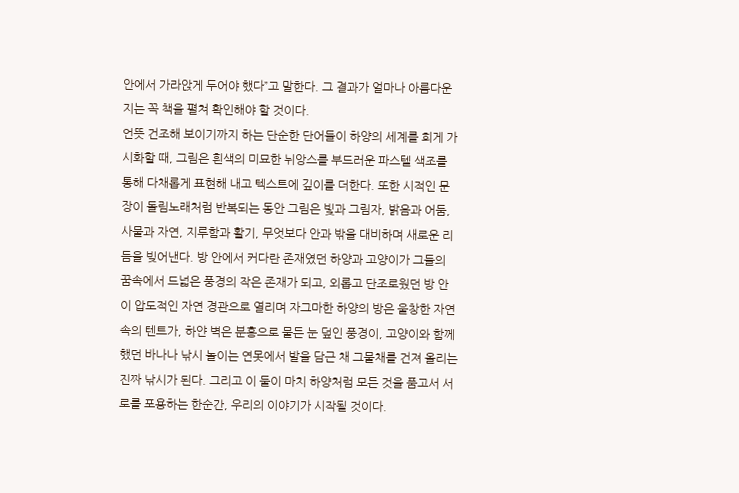안에서 가라앉게 두어야 했다”고 말한다. 그 결과가 얼마나 아름다운지는 꼭 책을 펼쳐 확인해야 할 것이다.
언뜻 건조해 보이기까지 하는 단순한 단어들이 하양의 세계를 희게 가시화할 때, 그림은 흰색의 미묘한 뉘앙스를 부드러운 파스텔 색조를 통해 다채롭게 표현해 내고 텍스트에 깊이를 더한다. 또한 시적인 문장이 돌림노래처럼 반복되는 동안 그림은 빛과 그림자, 밝음과 어둠, 사물과 자연, 지루함과 활기, 무엇보다 안과 밖을 대비하며 새로운 리듬을 빚어낸다. 방 안에서 커다란 존재였던 하양과 고양이가 그들의 꿈속에서 드넓은 풍경의 작은 존재가 되고, 외롭고 단조로웠던 방 안이 압도적인 자연 경관으로 열리며 자그마한 하양의 방은 울창한 자연 속의 텐트가, 하얀 벽은 분홍으로 물든 눈 덮인 풍경이, 고양이와 함께했던 바나나 낚시 놀이는 연못에서 발을 담근 채 그물채를 건져 올리는 진짜 낚시가 된다. 그리고 이 둘이 마치 하양처럼 모든 것을 품고서 서로를 포용하는 한순간, 우리의 이야기가 시작될 것이다.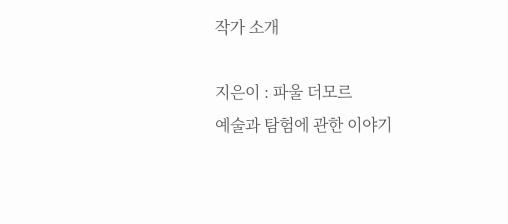작가 소개

지은이 : 파울 더모르
예술과 탐험에 관한 이야기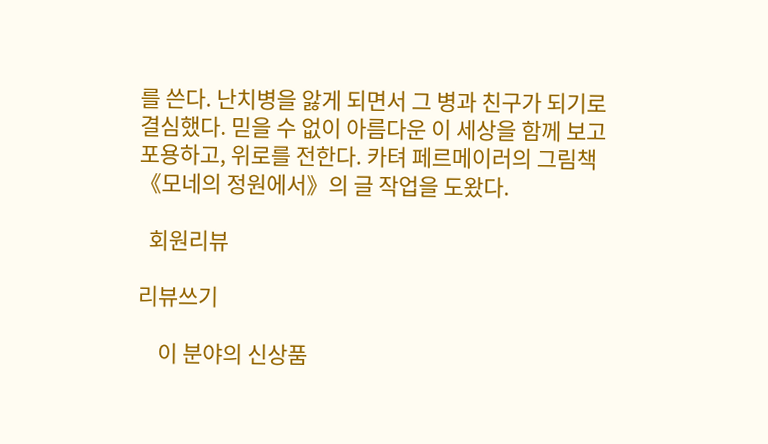를 쓴다. 난치병을 앓게 되면서 그 병과 친구가 되기로 결심했다. 믿을 수 없이 아름다운 이 세상을 함께 보고 포용하고, 위로를 전한다. 카텨 페르메이러의 그림책 《모네의 정원에서》의 글 작업을 도왔다.

  회원리뷰

리뷰쓰기

    이 분야의 신상품